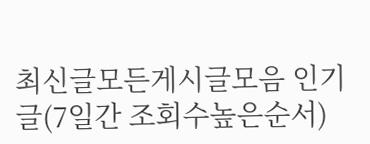최신글모든게시글모음 인기글(7일간 조회수높은순서)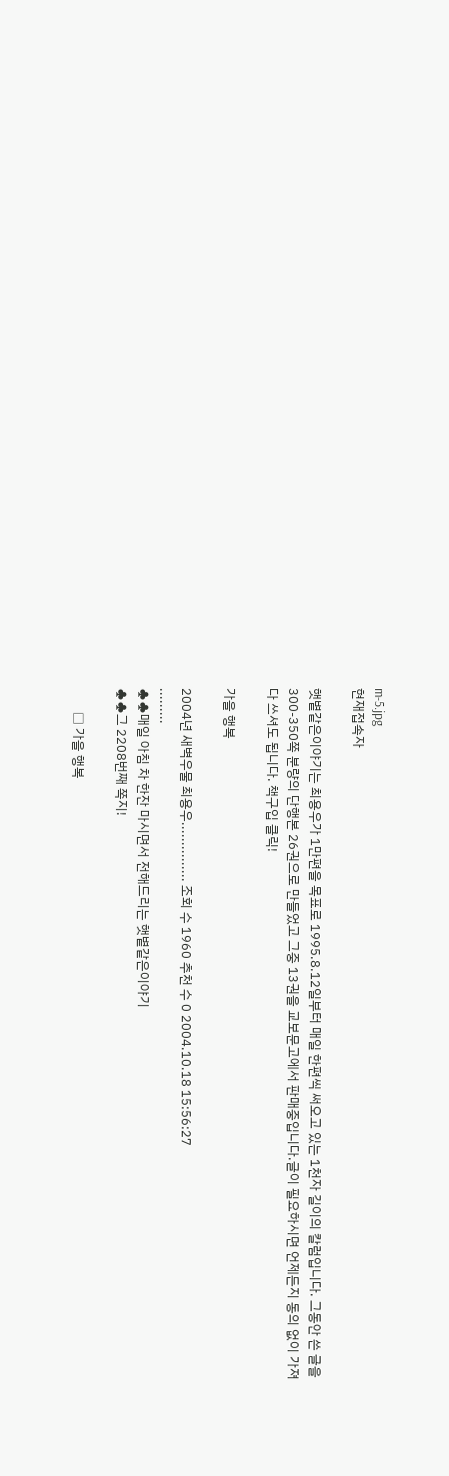m-5.jpg
현재접속자

햇볕같은이야기는 최용우가 1만편을 목표로 1995.8.12일부터 매일 한편씩 써오고 있는 1천자 길이의 칼럼입니다. 그동안 쓴 글을 300-350쪽 분량의 단행본 26권으로 만들었고 그중 13권을 교보문고에서 판매중입니다.글이 필요하시면 언제든지 동의 없이 가져다 쓰셔도 됩니다. 책구입 클릭!

가을 행복

2004년 새벽우물 최용우............... 조회 수 1960 추천 수 0 2004.10.18 15:56:27
.........
♣♣매일 아침 차 한잔 마시면서 전해드리는 햇볕같은이야기
♣♣그 2208번째 쪽지!

        □ 가을 행복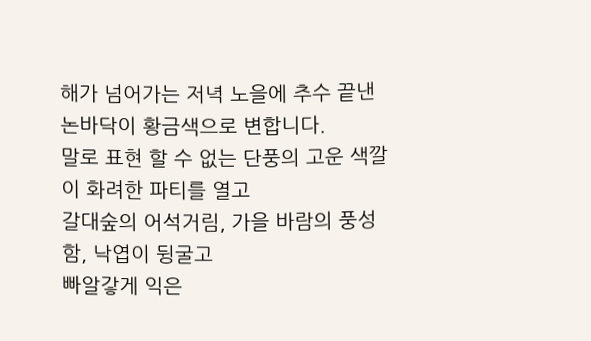해가 넘어가는 저녁 노을에 추수 끝낸 논바닥이 황금색으로 변합니다.
말로 표현 할 수 없는 단풍의 고운 색깔이 화려한 파티를 열고
갈대숲의 어석거림, 가을 바람의 풍성함, 낙엽이 뒹굴고
빠알갛게 익은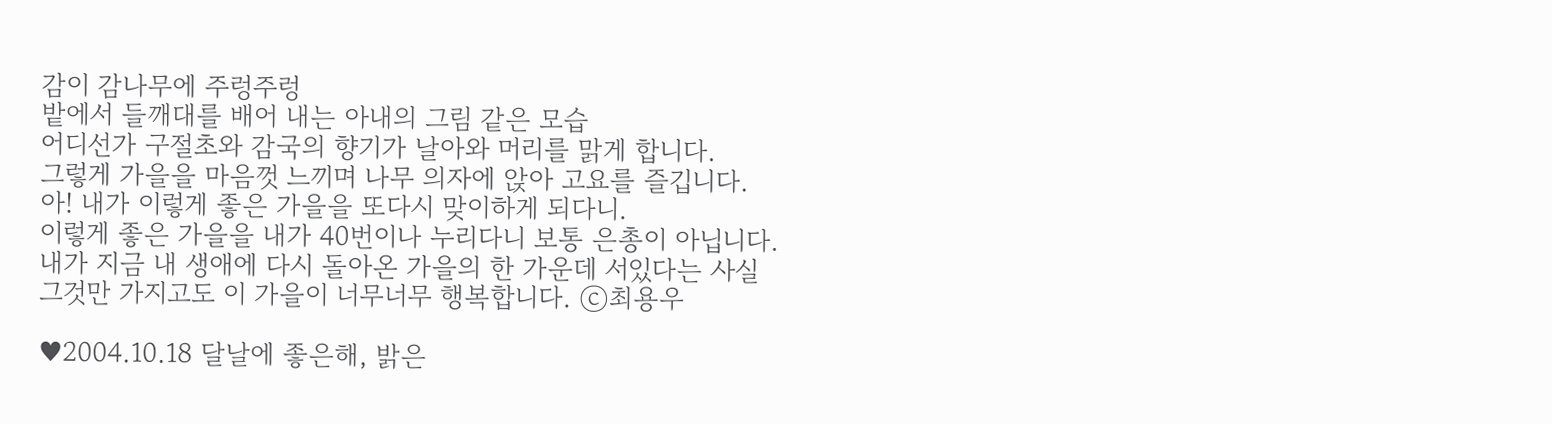감이 감나무에 주렁주렁
밭에서 들깨대를 배어 내는 아내의 그림 같은 모습
어디선가 구절초와 감국의 향기가 날아와 머리를 맑게 합니다.
그렇게 가을을 마음껏 느끼며 나무 의자에 앉아 고요를 즐깁니다.
아! 내가 이렇게 좋은 가을을 또다시 맞이하게 되다니.
이렇게 좋은 가을을 내가 40번이나 누리다니 보통 은총이 아닙니다.
내가 지금 내 생애에 다시 돌아온 가을의 한 가운데 서있다는 사실
그것만 가지고도 이 가을이 너무너무 행복합니다. ⓒ최용우

♥2004.10.18 달날에 좋은해, 밝은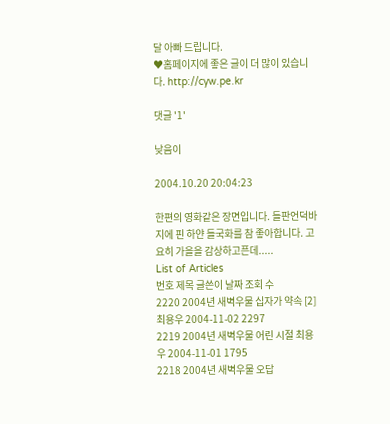달 아빠 드립니다.
♥홈페이지에 좋은 글이 더 많이 있습니다. http://cyw.pe.kr

댓글 '1'

낮음이

2004.10.20 20:04:23

한편의 영화같은 장면입니다. 들판언덕바지에 핀 하얀 들국화를 참 좋아합니다. 고요히 가을을 감상하고픈데.....
List of Articles
번호 제목 글쓴이 날짜 조회 수
2220 2004년 새벽우물 십자가 약속 [2] 최용우 2004-11-02 2297
2219 2004년 새벽우물 어린 시절 최용우 2004-11-01 1795
2218 2004년 새벽우물 오답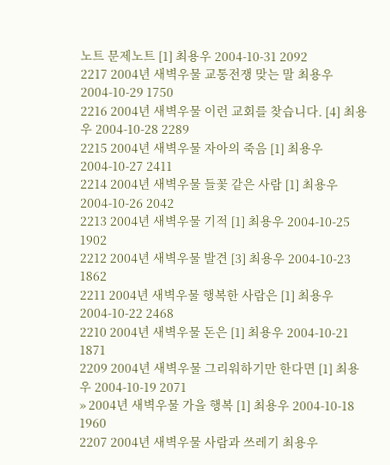노트 문제노트 [1] 최용우 2004-10-31 2092
2217 2004년 새벽우물 교통전쟁 맞는 말 최용우 2004-10-29 1750
2216 2004년 새벽우물 이런 교회를 찾습니다. [4] 최용우 2004-10-28 2289
2215 2004년 새벽우물 자아의 죽음 [1] 최용우 2004-10-27 2411
2214 2004년 새벽우물 들꽃 같은 사람 [1] 최용우 2004-10-26 2042
2213 2004년 새벽우물 기적 [1] 최용우 2004-10-25 1902
2212 2004년 새벽우물 발견 [3] 최용우 2004-10-23 1862
2211 2004년 새벽우물 행복한 사람은 [1] 최용우 2004-10-22 2468
2210 2004년 새벽우물 돈은 [1] 최용우 2004-10-21 1871
2209 2004년 새벽우물 그리워하기만 한다면 [1] 최용우 2004-10-19 2071
» 2004년 새벽우물 가을 행복 [1] 최용우 2004-10-18 1960
2207 2004년 새벽우물 사람과 쓰레기 최용우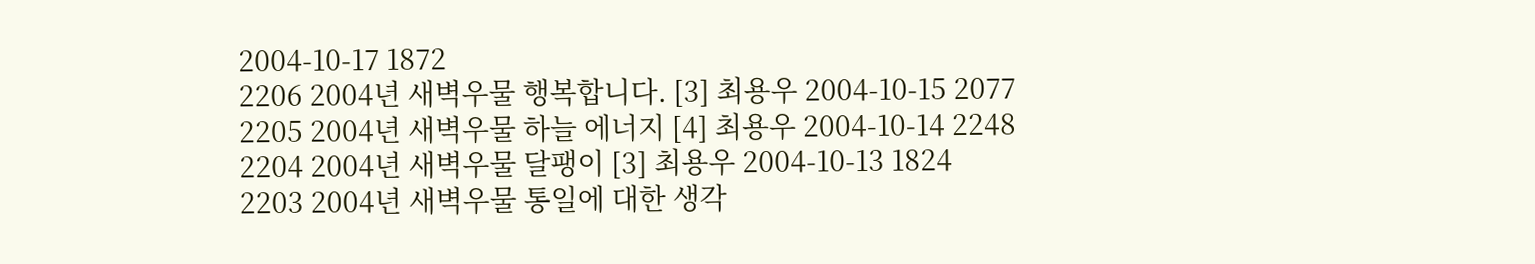2004-10-17 1872
2206 2004년 새벽우물 행복합니다. [3] 최용우 2004-10-15 2077
2205 2004년 새벽우물 하늘 에너지 [4] 최용우 2004-10-14 2248
2204 2004년 새벽우물 달팽이 [3] 최용우 2004-10-13 1824
2203 2004년 새벽우물 통일에 대한 생각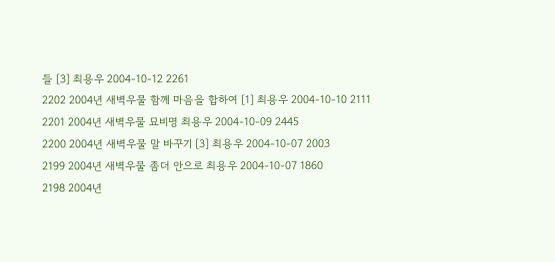들 [3] 최용우 2004-10-12 2261
2202 2004년 새벽우물 함께 마음을 합하여 [1] 최용우 2004-10-10 2111
2201 2004년 새벽우물 묘비명 최용우 2004-10-09 2445
2200 2004년 새벽우물 말 바꾸기 [3] 최용우 2004-10-07 2003
2199 2004년 새벽우물 좀더 안으로 최용우 2004-10-07 1860
2198 2004년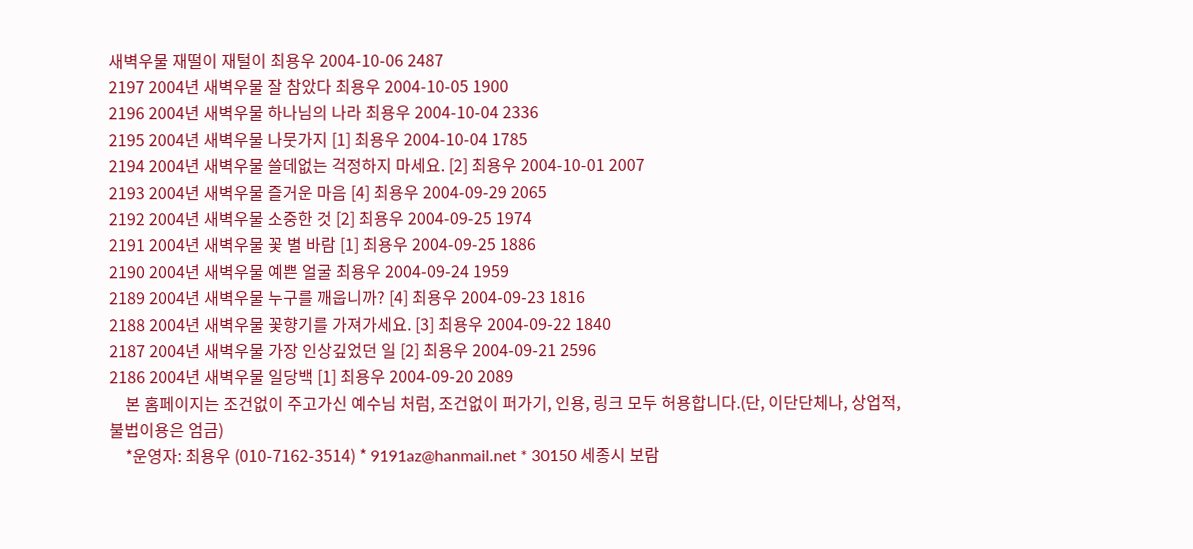새벽우물 재떨이 재털이 최용우 2004-10-06 2487
2197 2004년 새벽우물 잘 참았다 최용우 2004-10-05 1900
2196 2004년 새벽우물 하나님의 나라 최용우 2004-10-04 2336
2195 2004년 새벽우물 나뭇가지 [1] 최용우 2004-10-04 1785
2194 2004년 새벽우물 쓸데없는 걱정하지 마세요. [2] 최용우 2004-10-01 2007
2193 2004년 새벽우물 즐거운 마음 [4] 최용우 2004-09-29 2065
2192 2004년 새벽우물 소중한 것 [2] 최용우 2004-09-25 1974
2191 2004년 새벽우물 꽃 별 바람 [1] 최용우 2004-09-25 1886
2190 2004년 새벽우물 예쁜 얼굴 최용우 2004-09-24 1959
2189 2004년 새벽우물 누구를 깨웁니까? [4] 최용우 2004-09-23 1816
2188 2004년 새벽우물 꽃향기를 가져가세요. [3] 최용우 2004-09-22 1840
2187 2004년 새벽우물 가장 인상깊었던 일 [2] 최용우 2004-09-21 2596
2186 2004년 새벽우물 일당백 [1] 최용우 2004-09-20 2089
    본 홈페이지는 조건없이 주고가신 예수님 처럼, 조건없이 퍼가기, 인용, 링크 모두 허용합니다.(단, 이단단체나, 상업적, 불법이용은 엄금)
    *운영자: 최용우 (010-7162-3514) * 9191az@hanmail.net * 30150 세종시 보람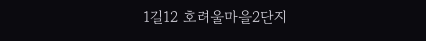1길12 호려울마을2단지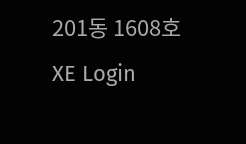201동 1608호
XE Login